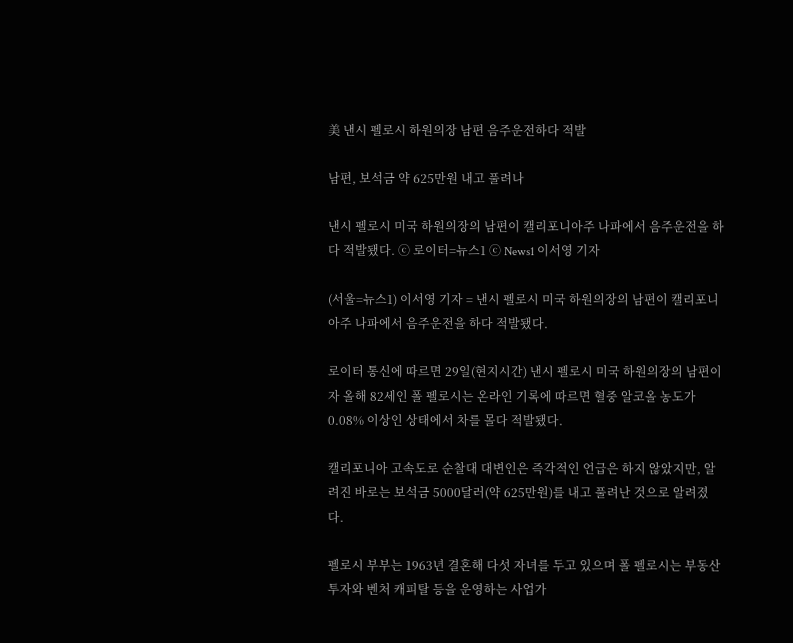美 낸시 펠로시 하원의장 남편 음주운전하다 적발

남편, 보석금 약 625만원 내고 풀려나

낸시 펠로시 미국 하원의장의 남편이 캘리포니아주 나파에서 음주운전을 하다 적발됐다. ⓒ 로이터=뉴스1 ⓒ News1 이서영 기자

(서울=뉴스1) 이서영 기자 = 낸시 펠로시 미국 하원의장의 남편이 캘리포니아주 나파에서 음주운전을 하다 적발됐다.

로이터 통신에 따르면 29일(현지시간) 낸시 펠로시 미국 하원의장의 남편이자 올해 82세인 폴 펠로시는 온라인 기록에 따르면 혈중 알코올 농도가 0.08% 이상인 상태에서 차를 몰다 적발됐다.

캘리포니아 고속도로 순찰대 대변인은 즉각적인 언급은 하지 않았지만, 알려진 바로는 보석금 5000달러(약 625만원)를 내고 풀려난 것으로 알려졌다.

펠로시 부부는 1963년 결혼해 다섯 자녀를 두고 있으며 폴 펠로시는 부동산 투자와 벤처 캐피탈 등을 운영하는 사업가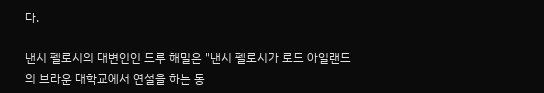다.

낸시 펠로시의 대변인인 드루 해밀은 "낸시 펠로시가 로드 아일랜드의 브라운 대학교에서 연설을 하는 동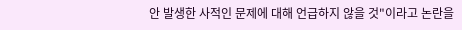안 발생한 사적인 문제에 대해 언급하지 않을 것"이라고 논란을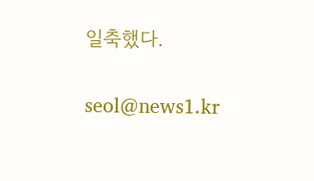일축했다.

seol@news1.kr